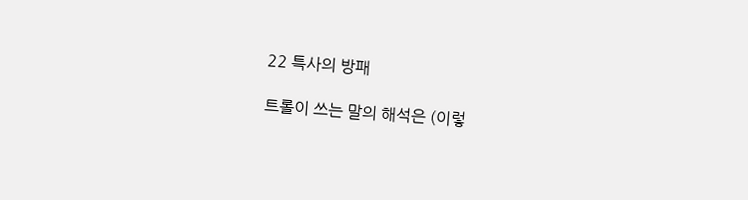22 특사의 방패

트롤이 쓰는 말의 해석은 (이렇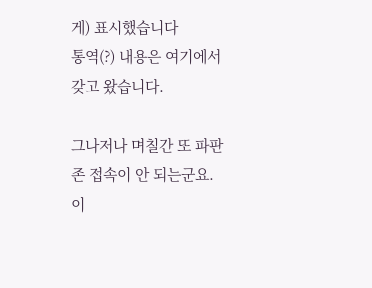게) 표시했습니다
통역(?) 내용은 여기에서 갖고 왔습니다.

그나저나 며칠간 또 파판존 접속이 안 되는군요.
이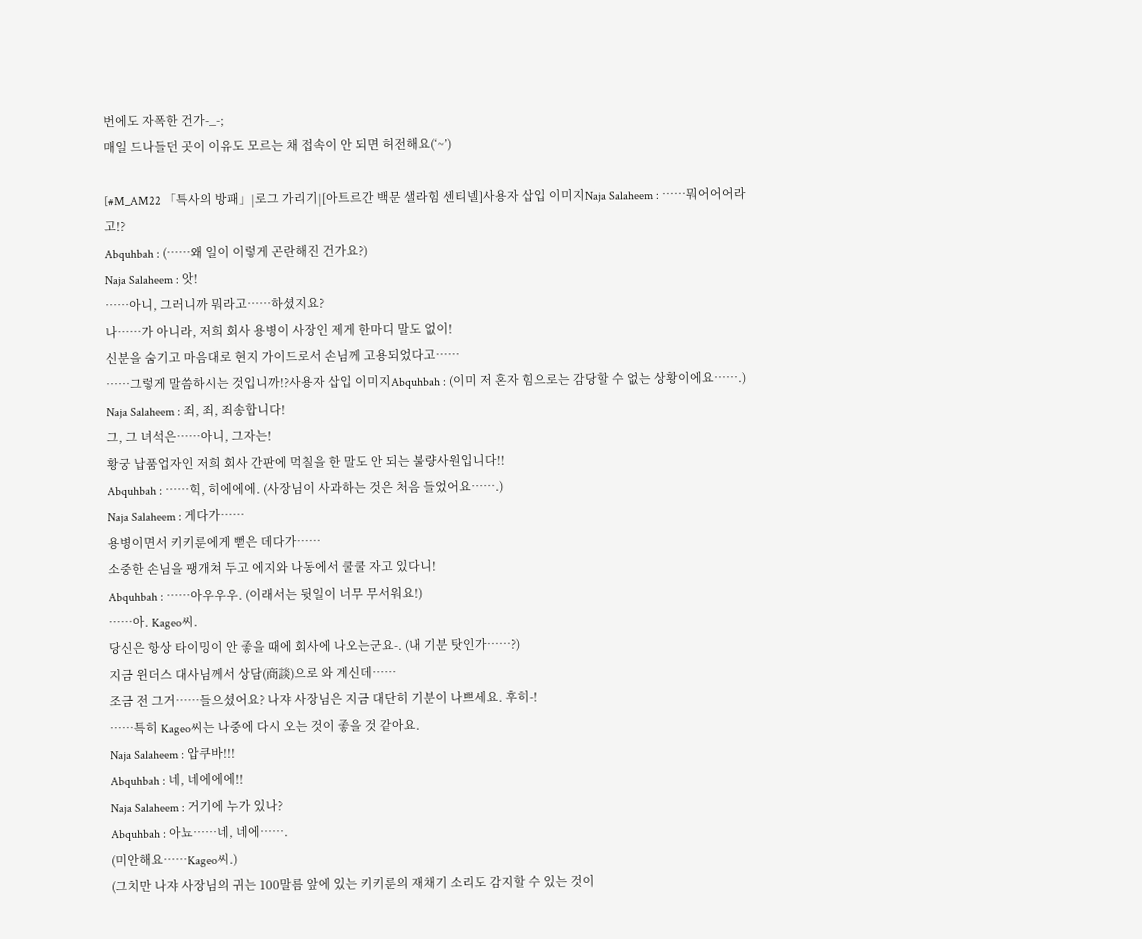번에도 자폭한 건가-_-;
매일 드나들던 곳이 이유도 모르는 채 접속이 안 되면 허전해요(‘~’)

[#M_AM22 「특사의 방패」|로그 가리기|[아트르간 백문 샐라힘 센티넬]사용자 삽입 이미지Naja Salaheem : ……뭐어어어라고!?
Abquhbah : (……왜 일이 이렇게 곤란해진 건가요?)
Naja Salaheem : 앗!
……아니, 그러니까 뭐라고……하셨지요?
나……가 아니라, 저희 회사 용병이 사장인 제게 한마디 말도 없이!
신분을 숨기고 마음대로 현지 가이드로서 손님께 고용되었다고……
……그렇게 말씀하시는 것입니까!?사용자 삽입 이미지Abquhbah : (이미 저 혼자 힘으로는 감당할 수 없는 상황이에요…….)
Naja Salaheem : 죄, 죄, 죄송합니다!
그, 그 녀석은……아니, 그자는!
황궁 납품업자인 저희 회사 간판에 먹칠을 한 말도 안 되는 불량사원입니다!!
Abquhbah : ……힉, 히에에에. (사장님이 사과하는 것은 처음 들었어요…….)
Naja Salaheem : 게다가……
용병이면서 키키룬에게 뻗은 데다가……
소중한 손님을 팽개쳐 두고 에지와 나동에서 쿨쿨 자고 있다니!
Abquhbah : ……아우우우. (이래서는 뒷일이 너무 무서워요!)
……아. Kageo씨.
당신은 항상 타이밍이 안 좋을 때에 회사에 나오는군요-. (내 기분 탓인가……?)
지금 윈더스 대사님께서 상담(商談)으로 와 계신데……
조금 전 그거……들으셨어요? 나쟈 사장님은 지금 대단히 기분이 나쁘세요. 후히-!
……특히 Kageo씨는 나중에 다시 오는 것이 좋을 것 같아요.
Naja Salaheem : 압쿠바!!!
Abquhbah : 네, 네에에에!!
Naja Salaheem : 거기에 누가 있나?
Abquhbah : 아뇨……네, 네에…….
(미안해요……Kageo씨.)
(그치만 나쟈 사장님의 귀는 100말름 앞에 있는 키키룬의 재채기 소리도 감지할 수 있는 것이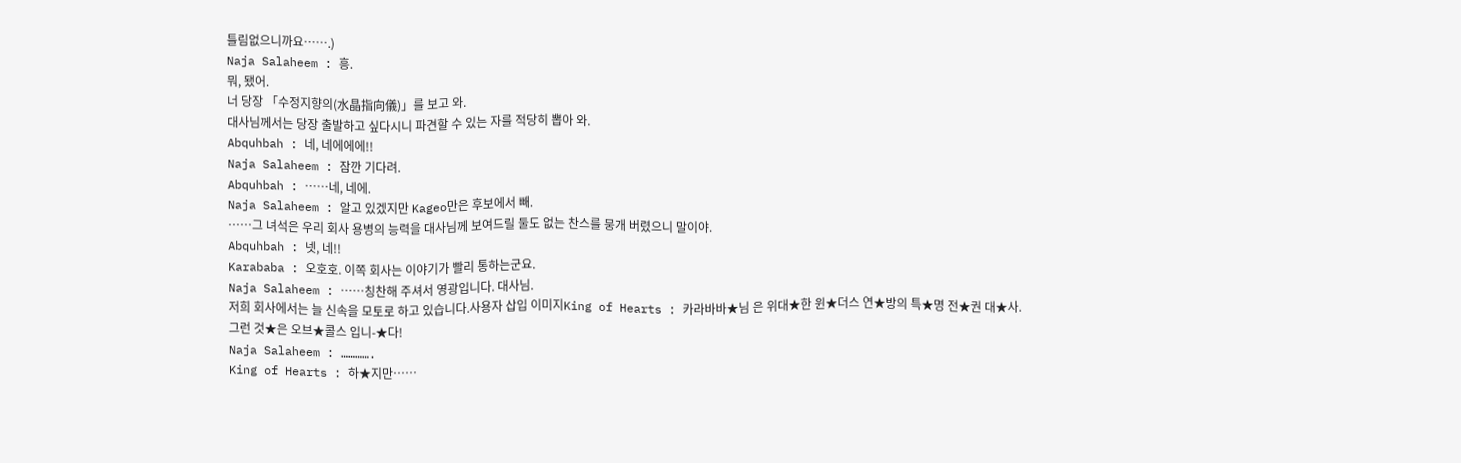틀림없으니까요…….)
Naja Salaheem : 흥.
뭐, 됐어.
너 당장 「수정지향의(水晶指向儀)」를 보고 와.
대사님께서는 당장 출발하고 싶다시니 파견할 수 있는 자를 적당히 뽑아 와.
Abquhbah : 네, 네에에에!!
Naja Salaheem : 잠깐 기다려.
Abquhbah : ……네, 네에.
Naja Salaheem : 알고 있겠지만 Kageo만은 후보에서 빼.
……그 녀석은 우리 회사 용병의 능력을 대사님께 보여드릴 둘도 없는 찬스를 뭉개 버렸으니 말이야.
Abquhbah : 넷, 네!!
Karababa : 오호호. 이쪽 회사는 이야기가 빨리 통하는군요.
Naja Salaheem : ……칭찬해 주셔서 영광입니다. 대사님.
저희 회사에서는 늘 신속을 모토로 하고 있습니다.사용자 삽입 이미지King of Hearts : 카라바바★님 은 위대★한 윈★더스 연★방의 특★명 전★권 대★사.
그런 것★은 오브★콜스 입니-★다!
Naja Salaheem : ………….
King of Hearts : 하★지만……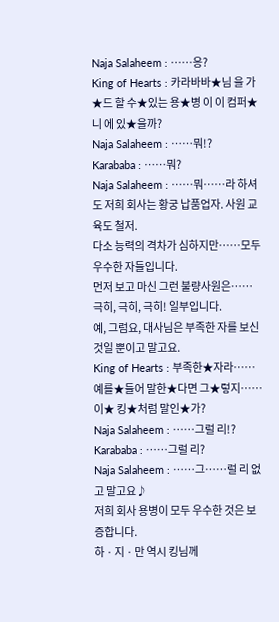Naja Salaheem : ……응?
King of Hearts : 카라바바★님 을 가★드 할 수★있는 용★병 이 이 컴퍼★니 에 있★을까?
Naja Salaheem : ……뭐!?
Karababa : ……뭐?
Naja Salaheem : ……뭐……라 하셔도 저희 회사는 황궁 납품업자. 사원 교육도 철저.
다소 능력의 격차가 심하지만……모두 우수한 자들입니다.
먼저 보고 마신 그런 불량사원은……
극히, 극히, 극히! 일부입니다.
예, 그럼요, 대사님은 부족한 자를 보신 것일 뿐이고 말고요.
King of Hearts : 부족한★자라……예를★들어 말한★다면 그★렇지……
이★ 킹★처럼 말인★가?
Naja Salaheem : ……그럴 리!?
Karababa : ……그럴 리?
Naja Salaheem : ……그……럴 리 없고 말고요♪
저희 회사 용병이 모두 우수한 것은 보증합니다.
하 · 지 · 만 역시 킹님께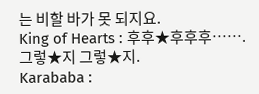는 비할 바가 못 되지요.
King of Hearts : 후후★후후후……. 그렇★지 그렇★지.
Karababa :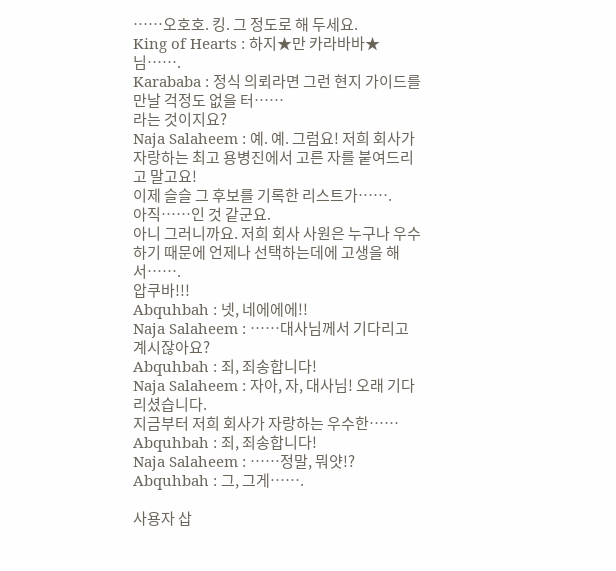……오호호. 킹. 그 정도로 해 두세요.
King of Hearts : 하지★만 카라바바★님…….
Karababa : 정식 의뢰라면 그런 현지 가이드를 만날 걱정도 없을 터……
라는 것이지요?
Naja Salaheem : 예. 예. 그럼요! 저희 회사가 자랑하는 최고 용병진에서 고른 자를 붙여드리고 말고요!
이제 슬슬 그 후보를 기록한 리스트가…….
아직……인 것 같군요.
아니 그러니까요. 저희 회사 사원은 누구나 우수하기 때문에 언제나 선택하는데에 고생을 해서…….
압쿠바!!!
Abquhbah : 넷, 네에에에!!
Naja Salaheem : ……대사님께서 기다리고 계시잖아요?
Abquhbah : 죄, 죄송합니다!
Naja Salaheem : 자아, 자, 대사님! 오래 기다리셨습니다.
지금부터 저희 회사가 자랑하는 우수한……
Abquhbah : 죄, 죄송합니다!
Naja Salaheem : ……정말, 뭐얏!?
Abquhbah : 그, 그게…….

사용자 삽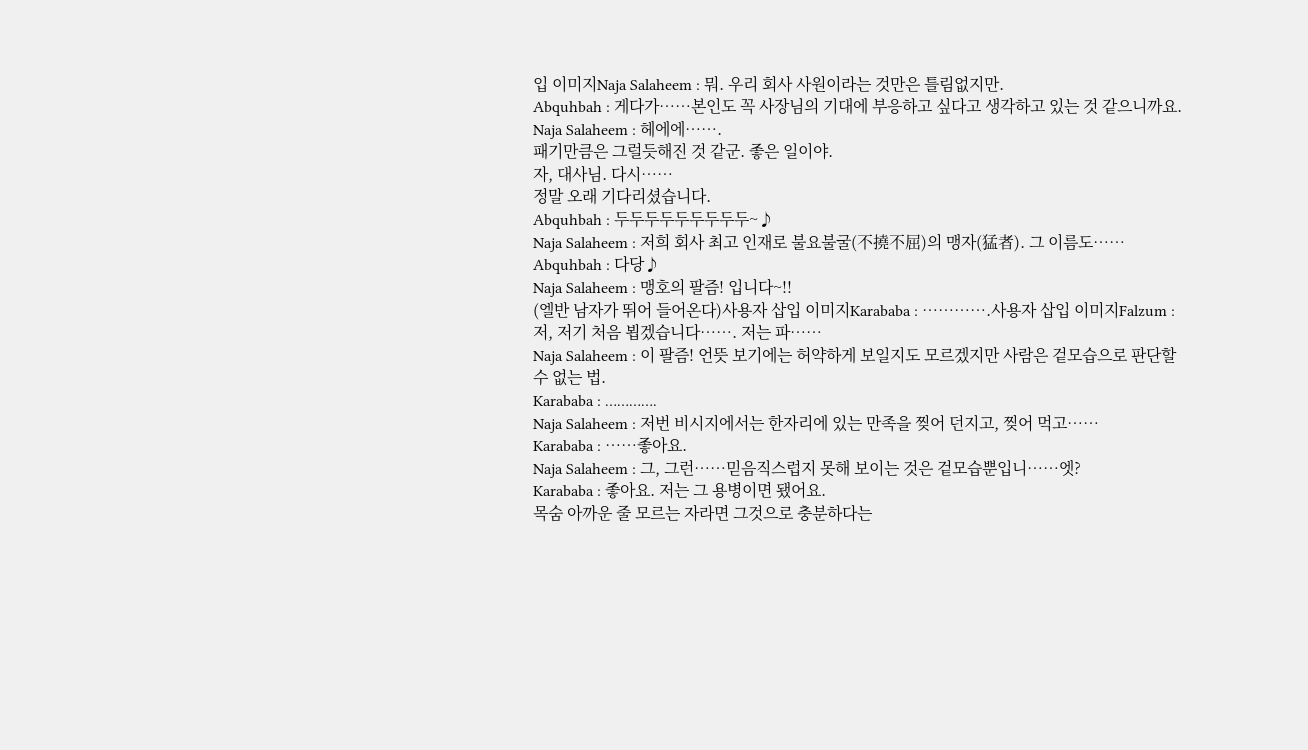입 이미지Naja Salaheem : 뭐. 우리 회사 사원이라는 것만은 틀림없지만.
Abquhbah : 게다가……본인도 꼭 사장님의 기대에 부응하고 싶다고 생각하고 있는 것 같으니까요.
Naja Salaheem : 헤에에…….
패기만큼은 그럴듯해진 것 같군. 좋은 일이야.
자, 대사님. 다시……
정말 오래 기다리셨습니다.
Abquhbah : 두두두두두두두두두~♪
Naja Salaheem : 저희 회사 최고 인재로 불요불굴(不撓不屈)의 맹자(猛者). 그 이름도……
Abquhbah : 다당♪
Naja Salaheem : 맹호의 팔즘! 입니다~!!
(엘반 남자가 뛰어 들어온다)사용자 삽입 이미지Karababa : ………….사용자 삽입 이미지Falzum : 저, 저기 처음 뵙겠습니다……. 저는 파……
Naja Salaheem : 이 팔즘! 언뜻 보기에는 허약하게 보일지도 모르겠지만 사람은 겉모습으로 판단할 수 없는 법.
Karababa : ………….
Naja Salaheem : 저번 비시지에서는 한자리에 있는 만족을 찢어 던지고, 찢어 먹고……
Karababa : ……좋아요.
Naja Salaheem : 그, 그런……믿음직스럽지 못해 보이는 것은 겉모습뿐입니……엣?
Karababa : 좋아요. 저는 그 용병이면 됐어요.
목숨 아까운 줄 모르는 자라면 그것으로 충분하다는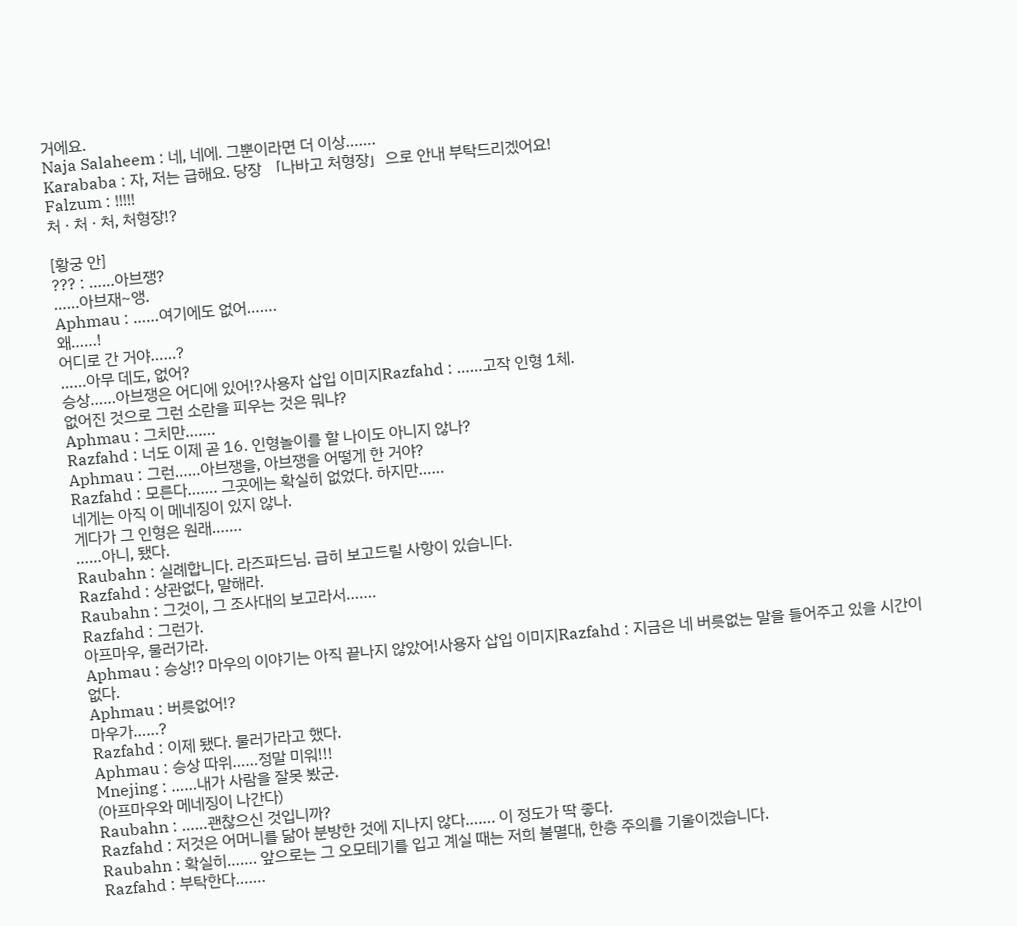거에요.
Naja Salaheem : 네, 네에. 그뿐이라면 더 이상…….
Karababa : 자, 저는 급해요. 당장 「나바고 처형장」으로 안내 부탁드리겠어요!
Falzum : !!!!!
처 · 처 · 처, 처형장!?

[황궁 안]
??? : ……아브쟁?
……아브재~앵.
Aphmau : ……여기에도 없어…….
왜……!
어디로 간 거야……?
……아무 데도, 없어?
승상……아브쟁은 어디에 있어!?사용자 삽입 이미지Razfahd : ……고작 인형 1체.
없어진 것으로 그런 소란을 피우는 것은 뭐냐?
Aphmau : 그치만…….
Razfahd : 너도 이제 곧 16. 인형놀이를 할 나이도 아니지 않나?
Aphmau : 그런……아브쟁을, 아브쟁을 어떻게 한 거야?
Razfahd : 모른다……. 그곳에는 확실히 없었다. 하지만……
네게는 아직 이 메네징이 있지 않나.
게다가 그 인형은 원래…….
……아니, 됐다.
Raubahn : 실례합니다. 라즈파드님. 급히 보고드릴 사항이 있습니다.
Razfahd : 상관없다, 말해라.
Raubahn : 그것이, 그 조사대의 보고라서…….
Razfahd : 그런가.
아프마우, 물러가라.
Aphmau : 승상!? 마우의 이야기는 아직 끝나지 않았어!사용자 삽입 이미지Razfahd : 지금은 네 버릇없는 말을 들어주고 있을 시간이 없다.
Aphmau : 버릇없어!?
마우가……?
Razfahd : 이제 됐다. 물러가라고 했다.
Aphmau : 승상 따위……정말 미워!!!
Mnejing : ……내가 사람을 잘못 봤군.
(아프마우와 메네징이 나간다)
Raubahn : ……괜찮으신 것입니까?
Razfahd : 저것은 어머니를 닮아 분방한 것에 지나지 않다……. 이 정도가 딱 좋다.
Raubahn : 확실히……. 앞으로는 그 오모테기를 입고 계실 때는 저희 불멸대, 한층 주의를 기울이겠습니다.
Razfahd : 부탁한다…….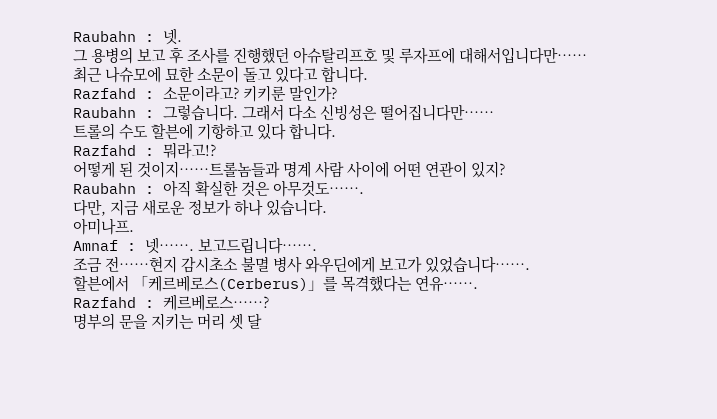Raubahn : 넷.
그 용병의 보고 후 조사를 진행했던 아슈탈리프호 및 루자프에 대해서입니다만……
최근 나슈모에 묘한 소문이 돌고 있다고 합니다.
Razfahd : 소문이라고? 키키룬 말인가?
Raubahn : 그렇습니다. 그래서 다소 신빙성은 떨어집니다만……
트롤의 수도 할븐에 기항하고 있다 합니다.
Razfahd : 뭐라고!?
어떻게 된 것이지……트롤놈들과 명계 사람 사이에 어떤 연관이 있지?
Raubahn : 아직 확실한 것은 아무것도…….
다만, 지금 새로운 정보가 하나 있습니다.
아미나프.
Amnaf : 넷……. 보고드립니다…….
조금 전……현지 감시초소 불멸 병사 와우딘에게 보고가 있었습니다…….
할븐에서 「케르베로스(Cerberus)」를 목격했다는 연유…….
Razfahd : 케르베로스……?
명부의 문을 지키는 머리 셋 달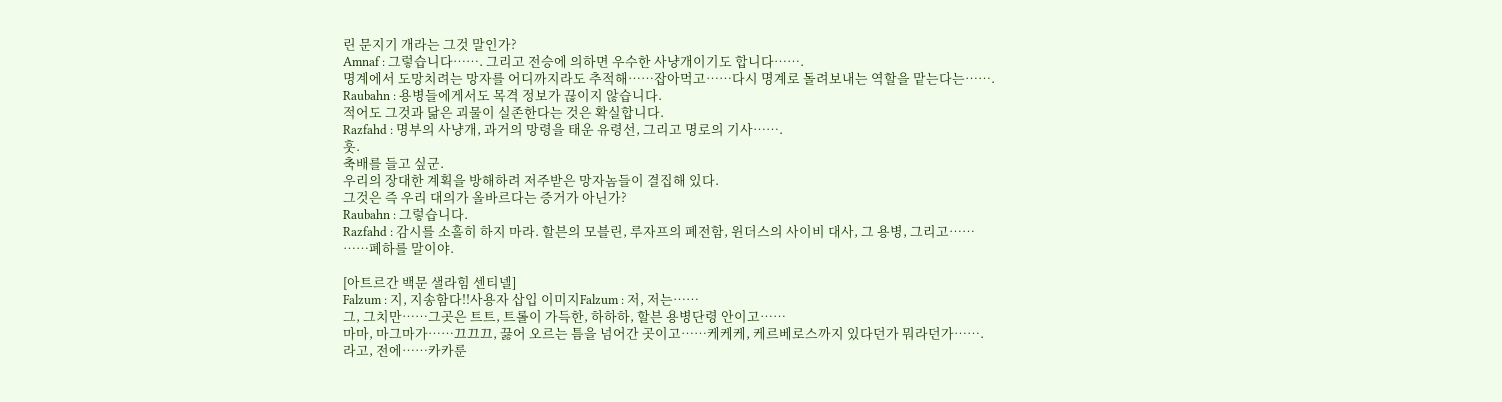린 문지기 개라는 그것 말인가?
Amnaf : 그렇습니다……. 그리고 전승에 의하면 우수한 사냥개이기도 합니다…….
명계에서 도망치려는 망자를 어디까지라도 추적해……잡아먹고……다시 명계로 돌려보내는 역할을 맡는다는…….
Raubahn : 용병들에게서도 목격 정보가 끊이지 않습니다.
적어도 그것과 닮은 괴물이 실존한다는 것은 확실합니다.
Razfahd : 명부의 사냥개, 과거의 망령을 태운 유령선, 그리고 명로의 기사…….
훗.
축배를 들고 싶군.
우리의 장대한 계획을 방해하려 저주받은 망자놈들이 결집해 있다.
그것은 즉 우리 대의가 올바르다는 증거가 아닌가?
Raubahn : 그렇습니다.
Razfahd : 감시를 소홀히 하지 마라. 할븐의 모블린, 루자프의 폐전함, 윈더스의 사이비 대사, 그 용병, 그리고……
……폐하를 말이야.

[아트르간 백문 샐라힘 센티넬]
Falzum : 지, 지송함다!!사용자 삽입 이미지Falzum : 저, 저는……
그, 그치만……그곳은 트트, 트롤이 가득한, 하하하, 할븐 용병단령 안이고……
마마, 마그마가……끄끄끄, 끓어 오르는 틈을 넘어간 곳이고……케케케, 케르베로스까지 있다던가 뭐라던가…….
라고, 전에……카카룬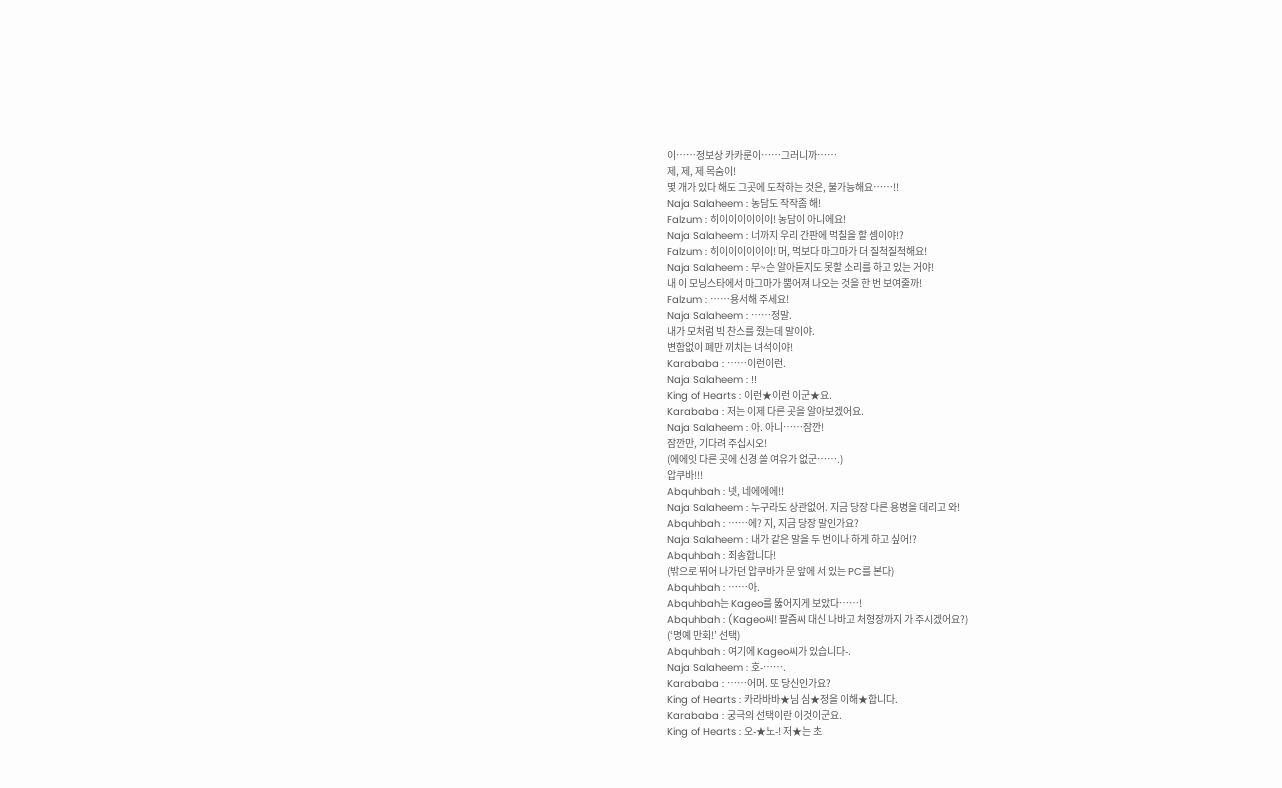이……정보상 카카룬이……그러니까……
제, 제, 제 목숨이!
몇 개가 있다 해도 그곳에 도착하는 것은, 불가능해요……!!
Naja Salaheem : 농담도 작작좀 해!
Falzum : 히이이이이이이! 농담이 아니에요!
Naja Salaheem : 너까지 우리 간판에 먹칠을 할 셈이야!?
Falzum : 히이이이이이이! 머, 먹보다 마그마가 더 질척질척해요!
Naja Salaheem : 무~슨 알아듣지도 못할 소리를 하고 있는 거야!
내 이 모닝스타에서 마그마가 뿜어져 나오는 것을 한 번 보여줄까!
Falzum : ……용서해 주세요!
Naja Salaheem : ……정말.
내가 모처럼 빅 찬스를 줬는데 말이야.
변함없이 폐만 끼치는 녀석이야!
Karababa : ……이런이런.
Naja Salaheem : !!
King of Hearts : 이런★이런 이군★요.
Karababa : 저는 이제 다른 곳을 알아보겠어요.
Naja Salaheem : 아. 아니……잠깐!
잠깐만, 기다려 주십시오!
(에에잇 다른 곳에 신경 쓸 여유가 없군…….)
압쿠바!!!
Abquhbah : 넷, 네에에에!!
Naja Salaheem : 누구라도 상관없어. 지금 당장 다른 용병을 데리고 와!
Abquhbah : ……에? 지, 지금 당장 말인가요?
Naja Salaheem : 내가 같은 말을 두 번이나 하게 하고 싶어!?
Abquhbah : 죄송합니다!
(밖으로 뛰어 나가던 압쿠바가 문 앞에 서 있는 PC를 본다)
Abquhbah : ……아.
Abquhbah는 Kageo를 뚫어지게 보았다……!
Abquhbah : (Kageo씨! 팔즘씨 대신 나바고 처형장까지 가 주시겠어요?)
(‘명예 만회!’ 선택)
Abquhbah : 여기에 Kageo씨가 있습니다-.
Naja Salaheem : 호-…….
Karababa : ……어머. 또 당신인가요?
King of Hearts : 카라바바★님 심★정을 이해★합니다.
Karababa : 궁극의 선택이란 이것이군요.
King of Hearts : 오-★노-! 저★는 초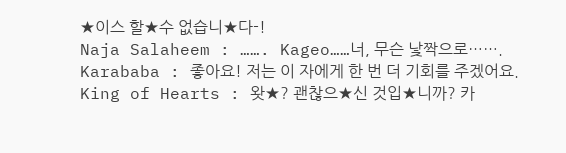★이스 할★수 없습니★다-!
Naja Salaheem : ……. Kageo……너, 무슨 낯짝으로…….
Karababa : 좋아요! 저는 이 자에게 한 번 더 기회를 주겠어요.
King of Hearts : 왓★? 괜찮으★신 것입★니까? 카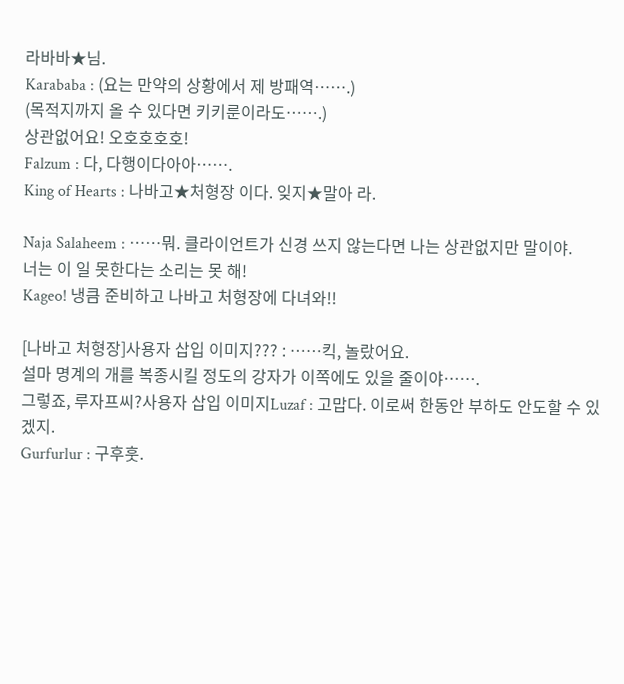라바바★님.
Karababa : (요는 만약의 상황에서 제 방패역…….)
(목적지까지 올 수 있다면 키키룬이라도…….)
상관없어요! 오호호호호!
Falzum : 다, 다행이다아아…….
King of Hearts : 나바고★처형장 이다. 잊지★말아 라.

Naja Salaheem : ……뭐. 클라이언트가 신경 쓰지 않는다면 나는 상관없지만 말이야.
너는 이 일 못한다는 소리는 못 해!
Kageo! 냉큼 준비하고 나바고 처형장에 다녀와!!

[나바고 처형장]사용자 삽입 이미지??? : ……킥, 놀랐어요.
설마 명계의 개를 복종시킬 정도의 강자가 이쪽에도 있을 줄이야…….
그렇죠, 루자프씨?사용자 삽입 이미지Luzaf : 고맙다. 이로써 한동안 부하도 안도할 수 있겠지.
Gurfurlur : 구후훗.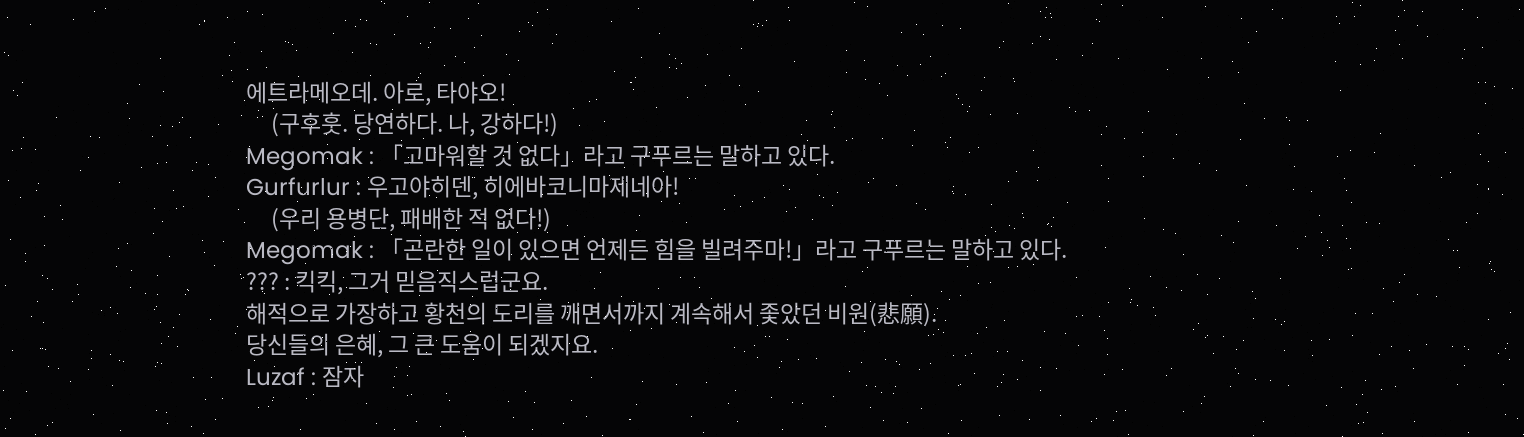에트라메오데. 아로, 타야오!
     (구후훗. 당연하다. 나, 강하다!)
Megomak : 「고마워할 것 없다」라고 구푸르는 말하고 있다.
Gurfurlur : 우고야히덴, 히에바코니마제네아!
     (우리 용병단, 패배한 적 없다!)
Megomak : 「곤란한 일이 있으면 언제든 힘을 빌려주마!」라고 구푸르는 말하고 있다.
??? : 킥킥, 그거 믿음직스럽군요.
해적으로 가장하고 황천의 도리를 깨면서까지 계속해서 좇았던 비원(悲願).
당신들의 은혜, 그 큰 도움이 되겠지요.
Luzaf : 잠자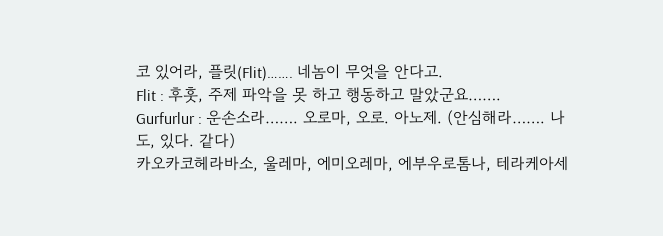코 있어라, 플릿(Flit)……. 네놈이 무엇을 안다고.
Flit : 후훗, 주제 파악을 못 하고 행동하고 말았군요…….
Gurfurlur : 운손소라……. 오로마, 오로. 아노제. (안심해라……. 나도, 있다. 같다)
카오카코헤라바소, 울레마, 에미오레마, 에부우로톰나, 테라케아세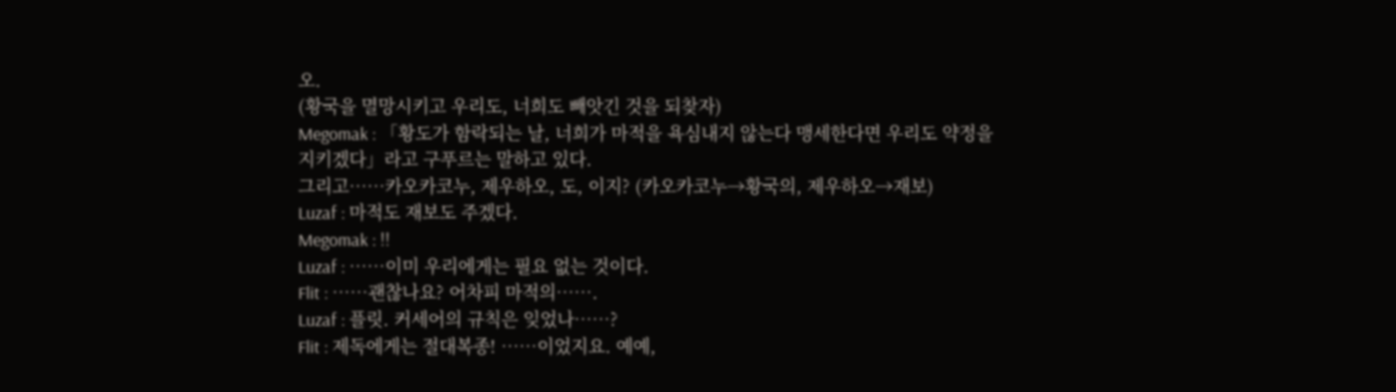오.
(황국을 멸망시키고 우리도, 너희도 빼앗긴 것을 되찾자)
Megomak : 「황도가 함락되는 날, 너희가 마적을 욕심내지 않는다 맹세한다면 우리도 약정을 지키겠다」라고 구푸르는 말하고 있다.
그리고……카오카코누, 제우하오, 도, 이지? (카오카코누→황국의, 제우하오→재보)
Luzaf : 마적도 재보도 주겠다.
Megomak : !!
Luzaf : ……이미 우리에게는 필요 없는 것이다.
Flit : ……괜찮나요? 어차피 마적의…….
Luzaf : 플릿. 커세어의 규칙은 잊었나……?
Flit : 제독에게는 절대복종! ……이었지요. 예예,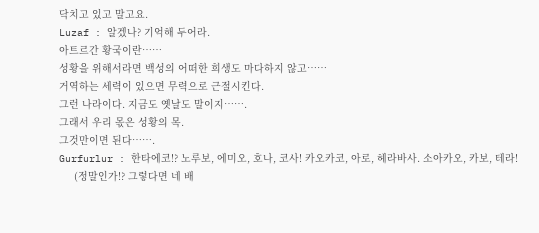닥치고 있고 말고요.
Luzaf : 알겠나? 기억해 두어라.
아트르간 황국이란……
성황을 위해서라면 백성의 어떠한 희생도 마다하지 않고……
거역하는 세력이 있으면 무력으로 근절시킨다.
그런 나라이다. 지금도 옛날도 말이지…….
그래서 우리 몫은 성황의 목.
그것만이면 된다…….
Gurfurlur : 한타에코!? 노루보, 에미오, 호나, 코사! 카오카코, 아로, 헤라바사. 소아카오, 카보, 테라!
     (정말인가!? 그렇다면 네 배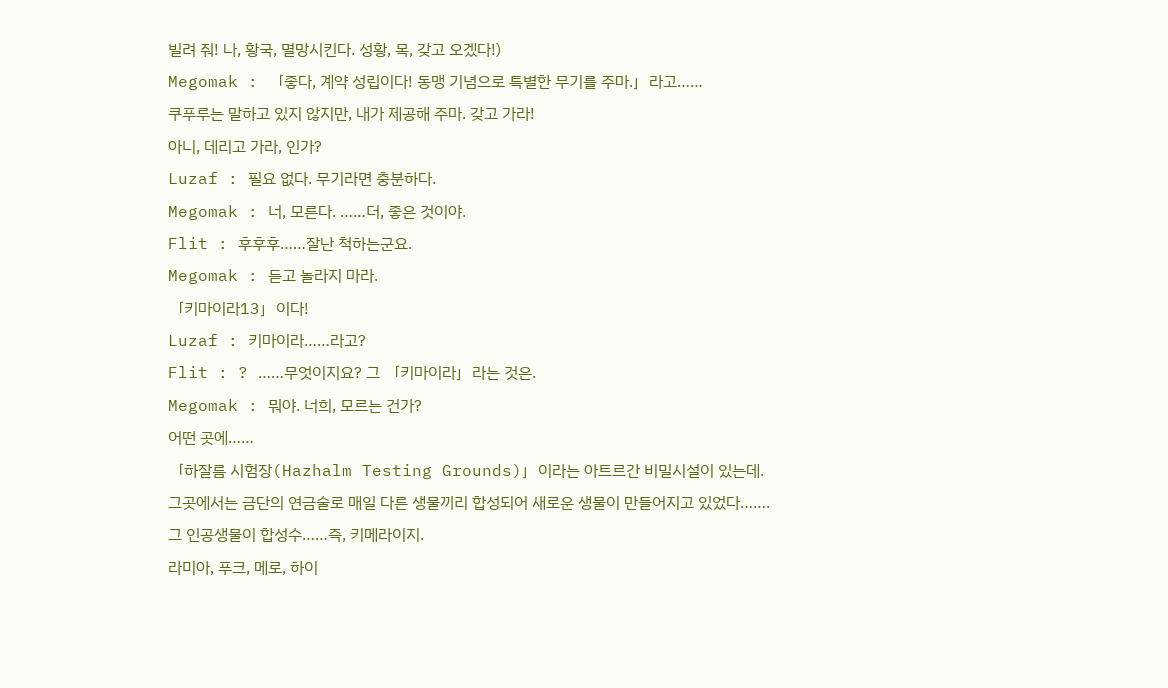빌려 줘! 나, 황국, 멸망시킨다. 성황, 목, 갖고 오겠다!)
Megomak : 「좋다, 계약 성립이다! 동맹 기념으로 특별한 무기를 주마.」라고……
쿠푸루는 말하고 있지 않지만, 내가 제공해 주마. 갖고 가라!
아니, 데리고 가라, 인가?
Luzaf : 필요 없다. 무기라면 충분하다.
Megomak : 너, 모른다. ……더, 좋은 것이야.
Flit : 후후후……잘난 척하는군요.
Megomak : 듣고 놀라지 마라.
「키마이라13」이다!
Luzaf : 키마이라……라고?
Flit : ? ……무엇이지요? 그 「키마이라」라는 것은.
Megomak : 뭐야. 너희, 모르는 건가?
어떤 곳에……
「하잘름 시험장(Hazhalm Testing Grounds)」이라는 아트르간 비밀시설이 있는데.
그곳에서는 금단의 연금술로 매일 다른 생물끼리 합성되어 새로운 생물이 만들어지고 있었다…….
그 인공생물이 합성수……즉, 키메라이지.
라미아, 푸크, 메로, 하이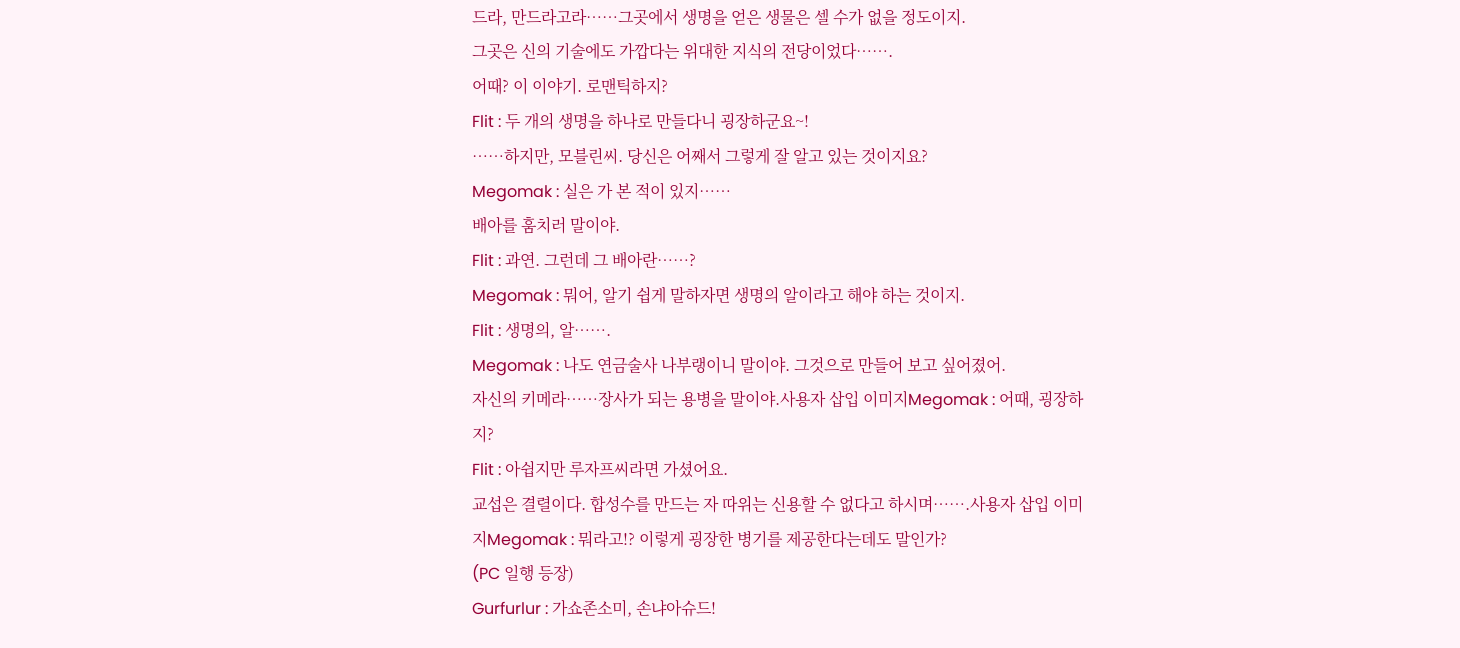드라, 만드라고라……그곳에서 생명을 얻은 생물은 셀 수가 없을 정도이지.
그곳은 신의 기술에도 가깝다는 위대한 지식의 전당이었다…….
어때? 이 이야기. 로맨틱하지?
Flit : 두 개의 생명을 하나로 만들다니 굉장하군요~!
……하지만, 모블린씨. 당신은 어째서 그렇게 잘 알고 있는 것이지요?
Megomak : 실은 가 본 적이 있지……
배아를 훔치러 말이야.
Flit : 과연. 그런데 그 배아란……?
Megomak : 뭐어, 알기 쉽게 말하자면 생명의 알이라고 해야 하는 것이지.
Flit : 생명의, 알…….
Megomak : 나도 연금술사 나부랭이니 말이야. 그것으로 만들어 보고 싶어졌어.
자신의 키메라……장사가 되는 용병을 말이야.사용자 삽입 이미지Megomak : 어때, 굉장하지?
Flit : 아쉽지만 루자프씨라면 가셨어요.
교섭은 결렬이다. 합성수를 만드는 자 따위는 신용할 수 없다고 하시며…….사용자 삽입 이미지Megomak : 뭐라고!? 이렇게 굉장한 병기를 제공한다는데도 말인가?
(PC 일행 등장)
Gurfurlur : 가쇼존소미, 손냐아슈드!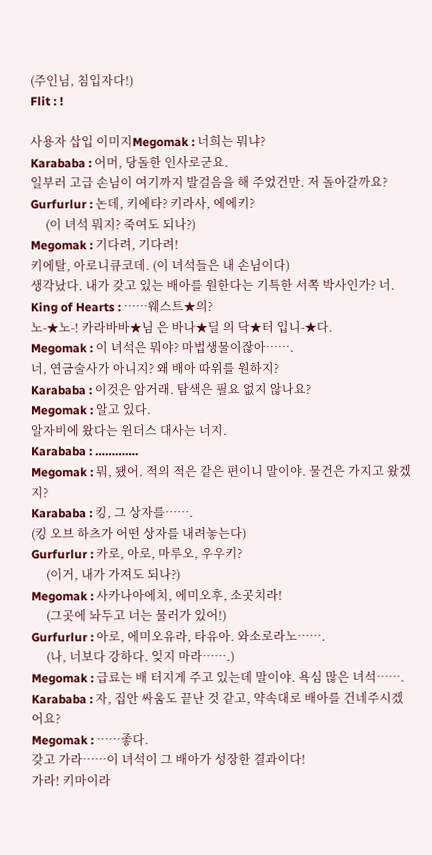(주인님, 침입자다!)
Flit : !

사용자 삽입 이미지Megomak : 너희는 뭐냐?
Karababa : 어머, 당돌한 인사로군요.
일부러 고급 손님이 여기까지 발걸음을 해 주었건만. 저 돌아갈까요?
Gurfurlur : 논데, 키에타? 키라사, 에에키?
     (이 녀석 뭐지? 죽여도 되나?)
Megomak : 기다려, 기다려!
키에탈, 아로니큐코데. (이 녀석들은 내 손님이다)
생각났다. 내가 갖고 있는 배아를 원한다는 기특한 서쪽 박사인가? 너.
King of Hearts : ……웨스트★의?
노-★노-! 카라바바★님 은 바나★딜 의 닥★터 입니-★다.
Megomak : 이 녀석은 뭐야? 마법생물이잖아…….
너, 연금술사가 아니지? 왜 배아 따위를 원하지?
Karababa : 이것은 암거래. 탐색은 필요 없지 않나요?
Megomak : 알고 있다.
알자비에 왔다는 윈더스 대사는 너지.
Karababa : ………….
Megomak : 뭐, 됐어. 적의 적은 같은 편이니 말이야. 물건은 가지고 왔겠지?
Karababa : 킹, 그 상자를…….
(킹 오브 하츠가 어떤 상자를 내려놓는다)
Gurfurlur : 카로, 아로, 마루오, 우우키?
     (이거, 내가 가져도 되나?)
Megomak : 사카나아에치, 에미오후, 소곳치라!
     (그곳에 놔두고 너는 물러가 있어!)
Gurfurlur : 아로, 에미오유라, 타유아. 와소로라노…….
     (나, 너보다 강하다. 잊지 마라…….)
Megomak : 급료는 배 터지게 주고 있는데 말이야. 욕심 많은 녀석…….
Karababa : 자, 집안 싸움도 끝난 것 같고, 약속대로 배아를 건네주시겠어요?
Megomak : ……좋다.
갖고 가라……이 녀석이 그 배아가 성장한 결과이다!
가라! 키마이라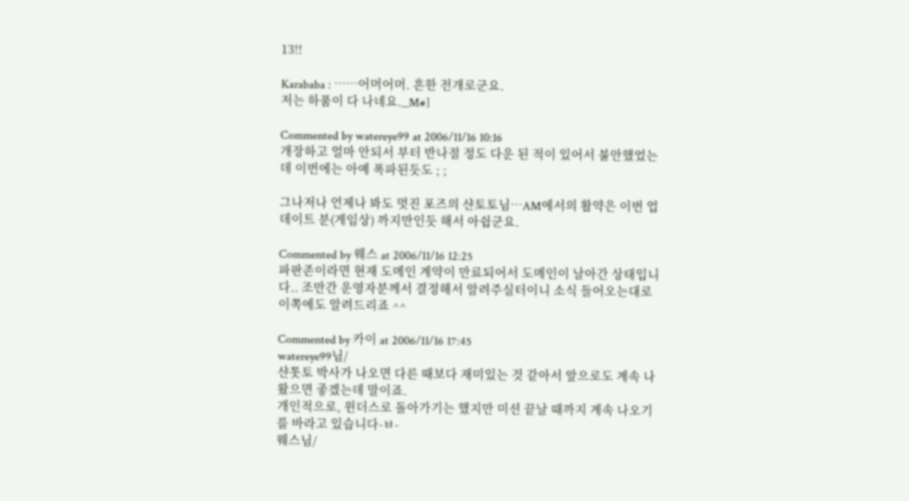13!!

Karababa : ……어머어머. 흔한 전개로군요.
저는 하품이 다 나네요._M#]

Commented by watereye99 at 2006/11/16 10:16
개장하고 얼마 안되서 부터 반나절 정도 다운 된 적이 있어서 불안했었는데 이번에는 아예 폭파된듯도 ; ;

그나저나 언제나 봐도 멋진 포즈의 샨토토님…AM에서의 활약은 이번 업데이트 분(게임상) 까지만인듯 해서 아쉽군요.

Commented by 웨스 at 2006/11/16 12:25
파판존이라면 현재 도메인 계약이 만료되어서 도메인이 날아간 상태입니다.. 조만간 운영자분께서 결정해서 알려주실터이니 소식 들어오는대로 이쪽에도 알려드리죠 ^^

Commented by 카이 at 2006/11/16 17:45
watereye99님/
샨톳토 박사가 나오면 다른 때보다 재미있는 것 같아서 앞으로도 계속 나왔으면 좋겠는데 말이죠.
개인적으로, 윈더스로 돌아가기는 했지만 미션 끝날 때까지 계속 나오기를 바라고 있습니다-ㅂ-
웨스님/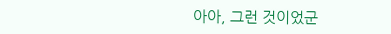아아, 그런 것이었군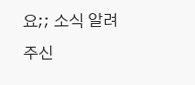요;; 소식 알려주신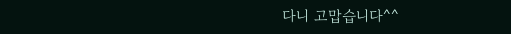다니 고맙습니다^^